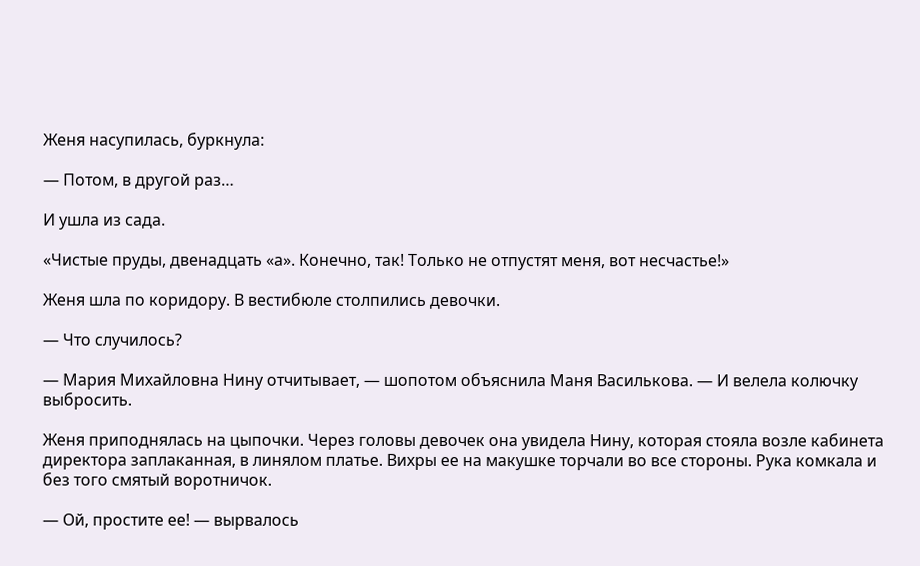Женя насупилась, буркнула:

— Потом, в другой раз…

И ушла из сада.

«Чистые пруды, двенадцать «а». Конечно, так! Только не отпустят меня, вот несчастье!»

Женя шла по коридору. В вестибюле столпились девочки.

— Что случилось?

— Мария Михайловна Нину отчитывает, — шопотом объяснила Маня Василькова. — И велела колючку выбросить.

Женя приподнялась на цыпочки. Через головы девочек она увидела Нину, которая стояла возле кабинета директора заплаканная, в линялом платье. Вихры ее на макушке торчали во все стороны. Рука комкала и без того смятый воротничок.

— Ой, простите ее! — вырвалось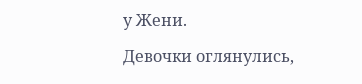у Жени.

Девочки оглянулись,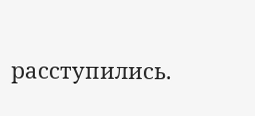расступились.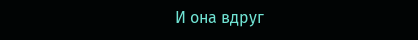И она вдруг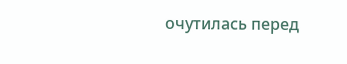очутилась перед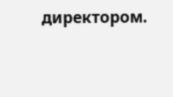директором.